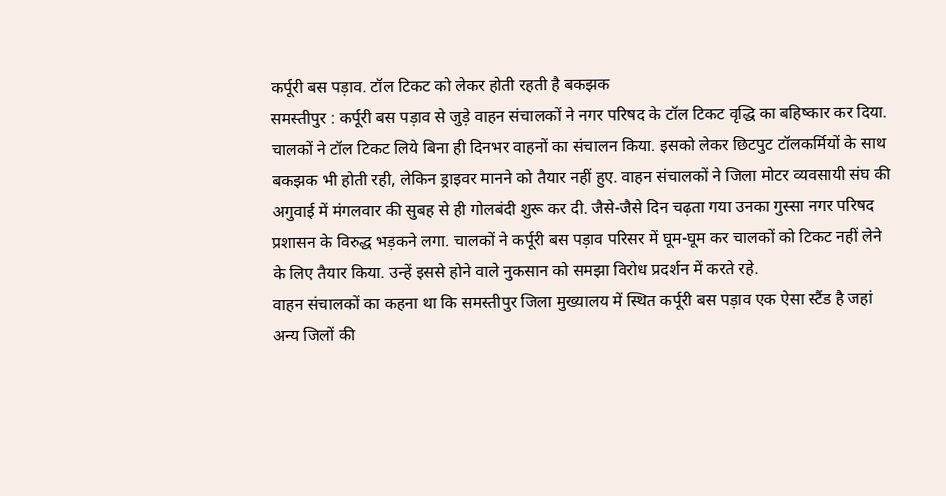कर्पूरी बस पड़ाव. टॉल टिकट को लेकर होती रहती है बकझक
समस्तीपुर : कर्पूरी बस पड़ाव से जुड़े वाहन संचालकों ने नगर परिषद के टॉल टिकट वृद्धि का बहिष्कार कर दिया. चालकों ने टॉल टिकट लिये बिना ही दिनभर वाहनों का संचालन किया. इसको लेकर छिटपुट टॉलकर्मियों के साथ बकझक भी होती रही, लेकिन ड्राइवर मानने को तैयार नहीं हुए. वाहन संचालकों ने जिला मोटर व्यवसायी संघ की अगुवाई में मंगलवार की सुबह से ही गोलबंदी शुरू कर दी. जैसे-जैसे दिन चढ़ता गया उनका गुस्सा नगर परिषद प्रशासन के विरुद्ध भड़कने लगा. चालकों ने कर्पूरी बस पड़ाव परिसर में घूम-घूम कर चालकों को टिकट नहीं लेने के लिए तैयार किया. उन्हें इससे होने वाले नुकसान को समझा विरोध प्रदर्शन में करते रहे.
वाहन संचालकों का कहना था कि समस्तीपुर जिला मुख्यालय में स्थित कर्पूरी बस पड़ाव एक ऐसा स्टैंड है जहां अन्य जिलों की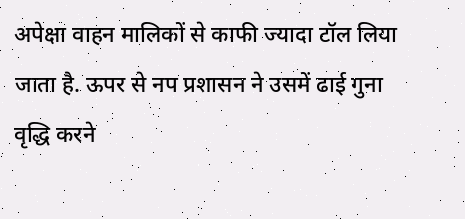अपेक्षा वाहन मालिकों से काफी ज्यादा टॉल लिया जाता है. ऊपर से नप प्रशासन ने उसमें ढाई गुना वृद्धि करने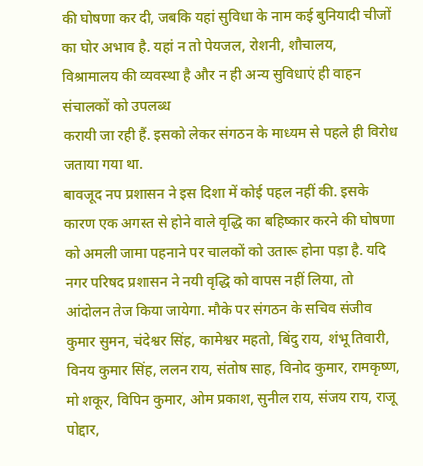की घोषणा कर दी, जबकि यहां सुविधा के नाम कई बुनियादी चीजों का घोर अभाव है. यहां न तो पेयजल, रोशनी, शौचालय, विश्रामालय की व्यवस्था है और न ही अन्य सुविधाएं ही वाहन संचालकों को उपलब्ध
करायी जा रही हैं. इसको लेकर संगठन के माध्यम से पहले ही विरोध जताया गया था.
बावजूद नप प्रशासन ने इस दिशा में कोई पहल नहीं की. इसके कारण एक अगस्त से होने वाले वृद्धि का बहिष्कार करने की घोषणा को अमली जामा पहनाने पर चालकों को उतारू होना पड़ा है. यदि नगर परिषद प्रशासन ने नयी वृद्धि को वापस नहीं लिया, तो आंदोलन तेज किया जायेगा. मौके पर संगठन के सचिव संजीव कुमार सुमन, चंदेश्वर सिंह, कामेश्वर महतो, बिंदु राय, शंभू तिवारी, विनय कुमार सिंह, ललन राय, संतोष साह, विनोद कुमार, रामकृष्ण, मो शकूर, विपिन कुमार, ओम प्रकाश, सुनील राय, संजय राय, राजू पोद्दार,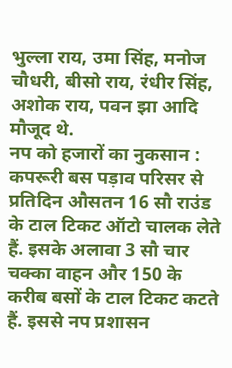भुल्ला राय, उमा सिंह, मनोज चौधरी, बीसो राय, रंधीर सिंह, अशोक राय, पवन झा आदि मौजूद थे.
नप को हजारों का नुकसान : कपरूरी बस पड़ाव परिसर से प्रतिदिन औसतन 16 सौ राउंड के टाल टिकट ऑटो चालक लेते हैं. इसके अलावा 3 सौ चार चक्का वाहन और 150 के करीब बसों के टाल टिकट कटते हैं. इससे नप प्रशासन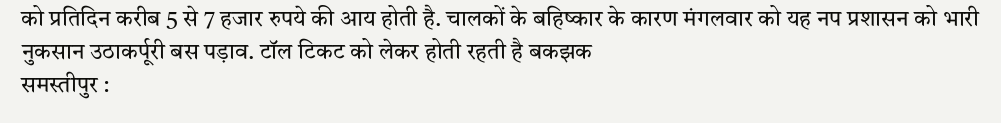को प्रतिदिन करीब 5 से 7 हजार रुपये की आय होती है. चालकों के बहिष्कार के कारण मंगलवार को यह नप प्रशासन को भारी नुकसान उठाकर्पूरी बस पड़ाव. टॉल टिकट को लेकर होती रहती है बकझक
समस्तीपुर :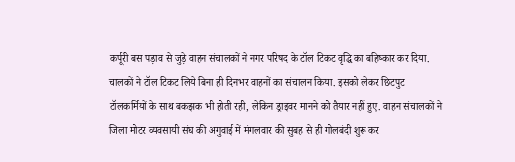कर्पूरी बस पड़ाव से जुड़े वाहन संचालकों ने नगर परिषद के टॉल टिकट वृद्धि का बहिष्कार कर दिया. चालकों ने टॉल टिकट लिये बिना ही दिनभर वाहनों का संचालन किया. इसको लेकर छिटपुट टॉलकर्मियों के साथ बकझक भी होती रही, लेकिन ड्राइवर मानने को तैयार नहीं हुए. वाहन संचालकों ने जिला मोटर व्यवसायी संघ की अगुवाई में मंगलवार की सुबह से ही गोलबंदी शुरू कर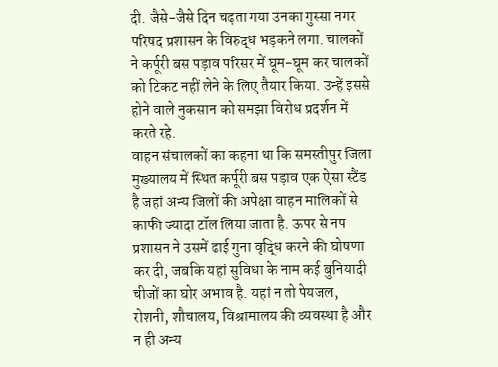दी. जैसे-जैसे दिन चढ़ता गया उनका गुस्सा नगर परिषद प्रशासन के विरुद्ध भड़कने लगा. चालकों ने कर्पूरी बस पड़ाव परिसर में घूम-घूम कर चालकों को टिकट नहीं लेने के लिए तैयार किया. उन्हें इससे होने वाले नुकसान को समझा विरोध प्रदर्शन में करते रहे.
वाहन संचालकों का कहना था कि समस्तीपुर जिला मुख्यालय में स्थित कर्पूरी बस पड़ाव एक ऐसा स्टैंड है जहां अन्य जिलों की अपेक्षा वाहन मालिकों से काफी ज्यादा टॉल लिया जाता है. ऊपर से नप प्रशासन ने उसमें ढाई गुना वृद्धि करने की घोषणा कर दी, जबकि यहां सुविधा के नाम कई बुनियादी चीजों का घोर अभाव है. यहां न तो पेयजल, रोशनी, शौचालय, विश्रामालय की व्यवस्था है और न ही अन्य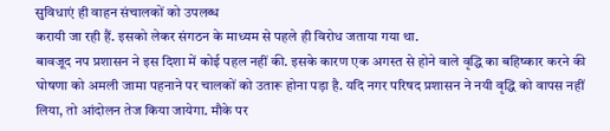सुविधाएं ही वाहन संचालकों को उपलब्ध
करायी जा रही हैं. इसको लेकर संगठन के माध्यम से पहले ही विरोध जताया गया था.
बावजूद नप प्रशासन ने इस दिशा में कोई पहल नहीं की. इसके कारण एक अगस्त से होने वाले वृद्धि का बहिष्कार करने की घोषणा को अमली जामा पहनाने पर चालकों को उतारू होना पड़ा है. यदि नगर परिषद प्रशासन ने नयी वृद्धि को वापस नहीं लिया, तो आंदोलन तेज किया जायेगा. मौके पर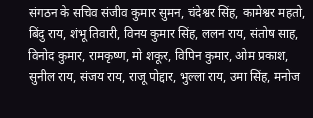संगठन के सचिव संजीव कुमार सुमन, चंदेश्वर सिंह, कामेश्वर महतो, बिंदु राय, शंभू तिवारी, विनय कुमार सिंह, ललन राय, संतोष साह, विनोद कुमार, रामकृष्ण, मो शकूर, विपिन कुमार, ओम प्रकाश, सुनील राय, संजय राय, राजू पोद्दार, भुल्ला राय, उमा सिंह, मनोज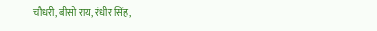चौधरी, बीसो राय, रंधीर सिंह,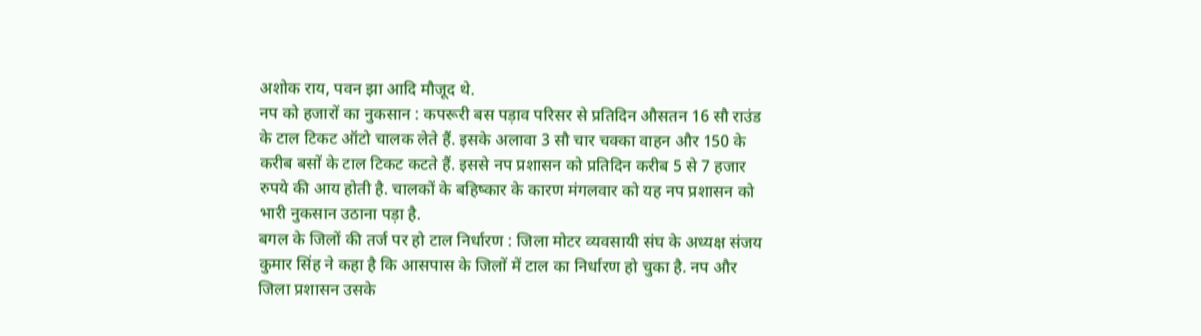अशोक राय, पवन झा आदि मौजूद थे.
नप को हजारों का नुकसान : कपरूरी बस पड़ाव परिसर से प्रतिदिन औसतन 16 सौ राउंड के टाल टिकट ऑटो चालक लेते हैं. इसके अलावा 3 सौ चार चक्का वाहन और 150 के करीब बसों के टाल टिकट कटते हैं. इससे नप प्रशासन को प्रतिदिन करीब 5 से 7 हजार रुपये की आय होती है. चालकों के बहिष्कार के कारण मंगलवार को यह नप प्रशासन को भारी नुकसान उठाना पड़ा है.
बगल के जिलों की तर्ज पर हो टाल निर्धारण : जिला मोटर व्यवसायी संघ के अध्यक्ष संजय कुमार सिंह ने कहा है कि आसपास के जिलों में टाल का निर्धारण हो चुका है. नप और जिला प्रशासन उसके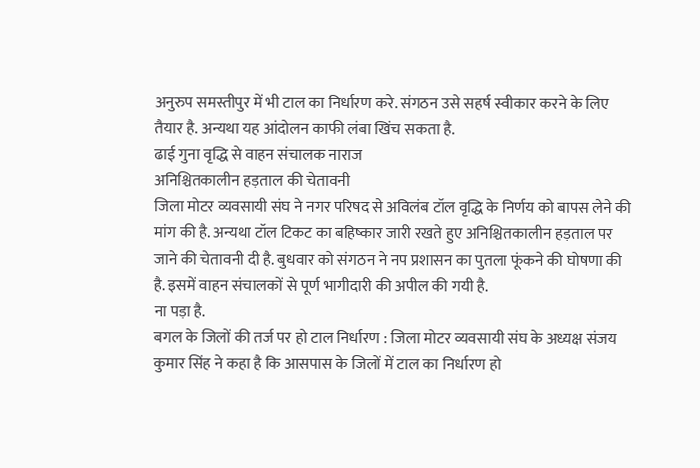अनुरुप समस्तीपुर में भी टाल का निर्धारण करे. संगठन उसे सहर्ष स्वीकार करने के लिए तैयार है. अन्यथा यह आंदोलन काफी लंबा खिंच सकता है.
ढाई गुना वृद्धि से वाहन संचालक नाराज
अनिश्चितकालीन हड़ताल की चेतावनी
जिला मोटर व्यवसायी संघ ने नगर परिषद से अविलंब टॉल वृद्धि के निर्णय को बापस लेने की मांग की है. अन्यथा टॉल टिकट का बहिष्कार जारी रखते हुए अनिश्चितकालीन हड़ताल पर जाने की चेतावनी दी है. बुधवार को संगठन ने नप प्रशासन का पुतला फूंकने की घोषणा की है. इसमें वाहन संचालकों से पूर्ण भागीदारी की अपील की गयी है.
ना पड़ा है.
बगल के जिलों की तर्ज पर हो टाल निर्धारण : जिला मोटर व्यवसायी संघ के अध्यक्ष संजय कुमार सिंह ने कहा है कि आसपास के जिलों में टाल का निर्धारण हो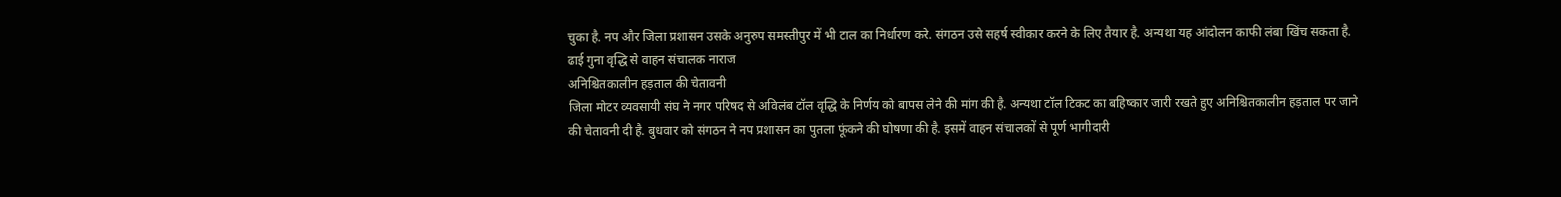चुका है. नप और जिला प्रशासन उसके अनुरुप समस्तीपुर में भी टाल का निर्धारण करे. संगठन उसे सहर्ष स्वीकार करने के लिए तैयार है. अन्यथा यह आंदोलन काफी लंबा खिंच सकता है.
ढाई गुना वृद्धि से वाहन संचालक नाराज
अनिश्चितकालीन हड़ताल की चेतावनी
जिला मोटर व्यवसायी संघ ने नगर परिषद से अविलंब टॉल वृद्धि के निर्णय को बापस लेने की मांग की है. अन्यथा टॉल टिकट का बहिष्कार जारी रखते हुए अनिश्चितकालीन हड़ताल पर जाने की चेतावनी दी है. बुधवार को संगठन ने नप प्रशासन का पुतला फूंकने की घोषणा की है. इसमें वाहन संचालकों से पूर्ण भागीदारी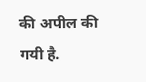की अपील की गयी है.